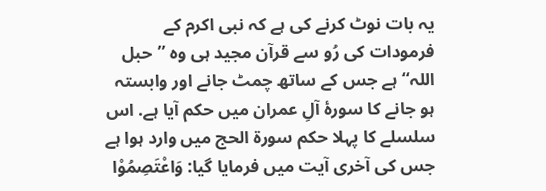یہ بات نوٹ کرنے کی ہے کہ نبی اکرم کے فرمودات کی رُو سے قرآن مجید ہی وہ ’’حبل اللہ‘‘ ہے جس کے ساتھ چمٹ جانے اور وابستہ ہو جانے کا سورۂ آلِ عمران میں حکم آیا ہے. اس سلسلے کا پہلا حکم سورۃ الحج میں وارد ہوا ہے جس کی آخری آیت میں فرمایا گیا: وَاعْتَصِمُوْا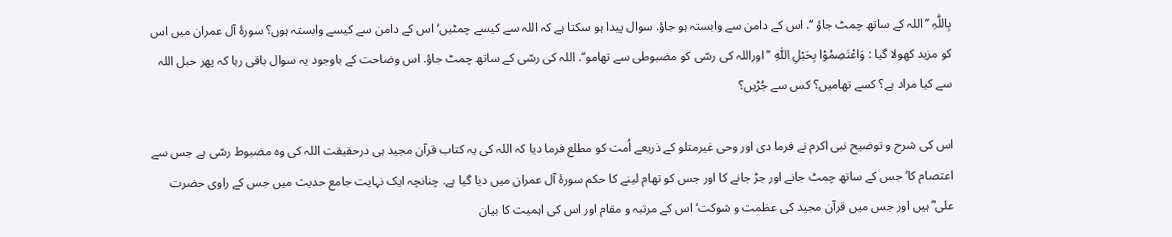بِاللّٰہِ ’’اللہ کے ساتھ چمٹ جاؤ ‘‘. اس کے دامن سے وابستہ ہو جاؤ. سوال پیدا ہو سکتا ہے کہ اللہ سے کیسے چمٹیں‘ اس کے دامن سے کیسے وابستہ ہوں؟ سورۂ آل عمران میں اس کو مزید کھولا گیا : وَاعْتَصِمُوْا بِحَبْلِ اللّٰہِ ’’اوراللہ کی رسّی کو مضبوطی سے تھامو‘‘. اللہ کی رسّی کے ساتھ چمٹ جاؤ. اس وضاحت کے باوجود یہ سوال باقی رہا کہ پھر حبل اللہ سے کیا مراد ہے؟ کسے تھامیں؟ کس سے جُڑیں؟

اس کی شرح و توضیح نبی اکرم نے فرما دی اور وحی غیرمتلو کے ذریعے اُمت کو مطلع فرما دیا کہ اللہ کی یہ کتاب قرآن مجید ہی درحقیقت اللہ کی وہ مضبوط رسّی ہے جس سے اعتصام کا‘ جس کے ساتھ چمٹ جانے اور جڑ جانے کا اور جس کو تھام لینے کا حکم سورۂ آل عمران میں دیا گیا ہے. چنانچہ ایک نہایت جامع حدیث میں جس کے راوی حضرت علی ؓ ہیں اور جس میں قرآن مجید کی عظمت و شوکت‘ اس کے مرتبہ و مقام اور اس کی اہمیت کا بیان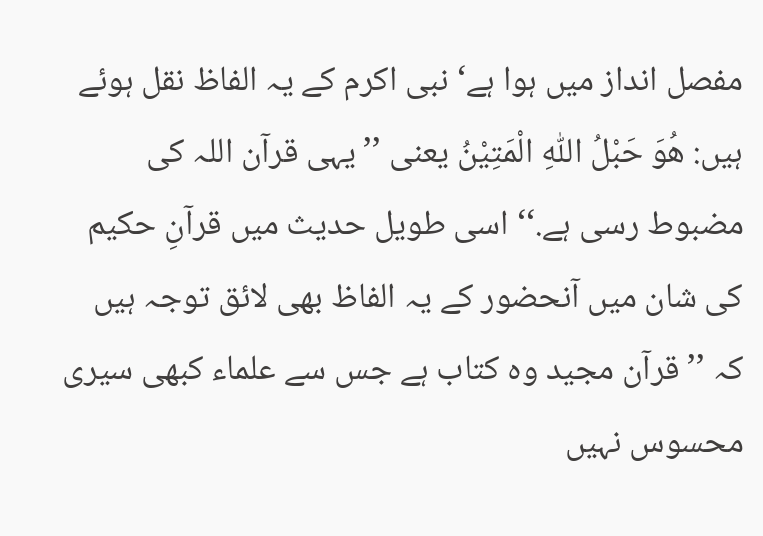مفصل انداز میں ہوا ہے‘ نبی اکرم کے یہ الفاظ نقل ہوئے ہیں: ھُوَ حَبْلُ اللّٰہِ الْمَتِیْنُ یعنی ’’یہی قرآن اللہ کی مضبوط رسی ہے.‘‘ اسی طویل حدیث میں قرآنِ حکیم کی شان میں آنحضور کے یہ الفاظ بھی لائق توجہ ہیں کہ ’’ قرآن مجید وہ کتاب ہے جس سے علماء کبھی سیری محسوس نہیں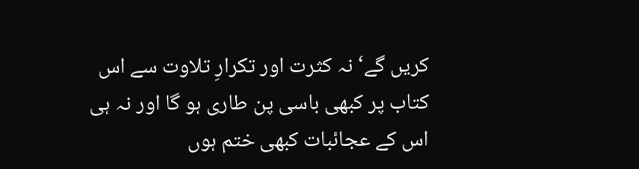کریں گے‘ نہ کثرت اور تکرارِ تلاوت سے اس کتاب پر کبھی باسی پن طاری ہو گا اور نہ ہی اس کے عجائبات کبھی ختم ہوں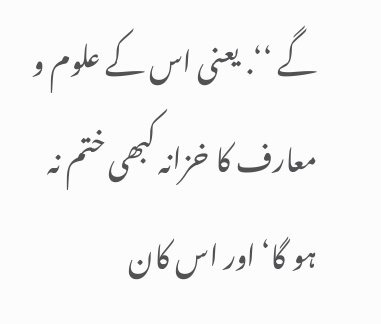گے ‘‘. یعنی اس کے علوم و معارف کا خزانہ کبھی ختم نہ ہو گا‘ اور اس کان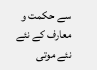سے حکمت و معارف کے نئے نئے موتی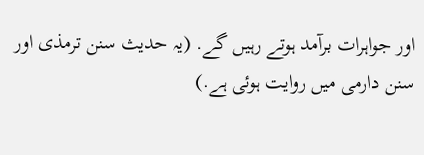اور جواہرات برآمد ہوتے رہیں گے. (یہ حدیث سنن ترمذی اور سنن دارمی میں روایت ہوئی ہے.)